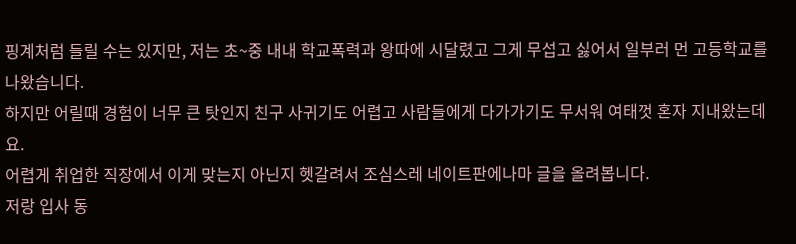핑계처럼 들릴 수는 있지만, 저는 초~중 내내 학교폭력과 왕따에 시달렸고 그게 무섭고 싫어서 일부러 먼 고등학교를 나왔습니다.
하지만 어릴때 경험이 너무 큰 탓인지 친구 사귀기도 어렵고 사람들에게 다가가기도 무서워 여태껏 혼자 지내왔는데요.
어렵게 취업한 직장에서 이게 맞는지 아닌지 헷갈려서 조심스레 네이트판에나마 글을 올려봅니다.
저랑 입사 동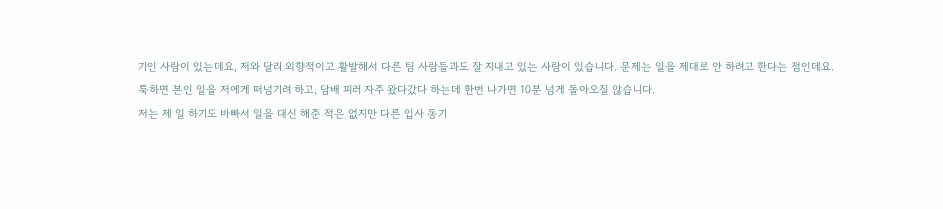기인 사람이 있는데요, 저와 달리 외향적이고 활발해서 다른 팀 사람들과도 잘 지내고 있는 사람이 있습니다. 문제는 일을 제대로 안 하려고 한다는 점인데요.
툭하면 본인 일을 저에게 떠넘기려 하고, 담배 피러 자주 왔다갔다 하는데 한번 나가면 10분 넘게 돌아오질 않습니다.
저는 제 일 하기도 바빠서 일을 대신 해준 적은 없지만 다른 입사 동기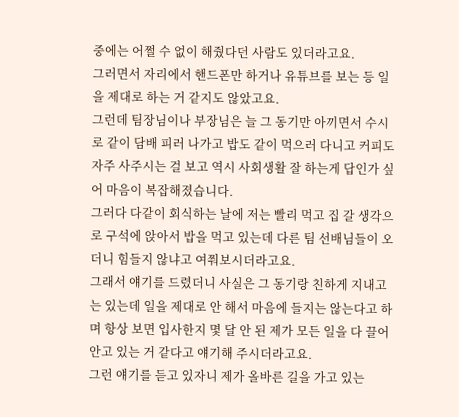중에는 어쩔 수 없이 해줬다던 사람도 있더라고요.
그러면서 자리에서 핸드폰만 하거나 유튜브를 보는 등 일을 제대로 하는 거 같지도 않았고요.
그런데 팀장님이나 부장님은 늘 그 동기만 아끼면서 수시로 같이 담배 피러 나가고 밥도 같이 먹으러 다니고 커피도 자주 사주시는 걸 보고 역시 사회생활 잘 하는게 답인가 싶어 마음이 복잡해졌습니다.
그러다 다같이 회식하는 날에 저는 빨리 먹고 집 갈 생각으로 구석에 앉아서 밥을 먹고 있는데 다른 팀 선배님들이 오더니 힘들지 않냐고 여쭤보시더라고요.
그래서 얘기를 드렸더니 사실은 그 동기랑 친하게 지내고는 있는데 일을 제대로 안 해서 마음에 들지는 않는다고 하며 항상 보면 입사한지 몇 달 안 된 제가 모든 일을 다 끌어안고 있는 거 같다고 얘기해 주시더라고요.
그런 얘기를 듣고 있자니 제가 올바른 길을 가고 있는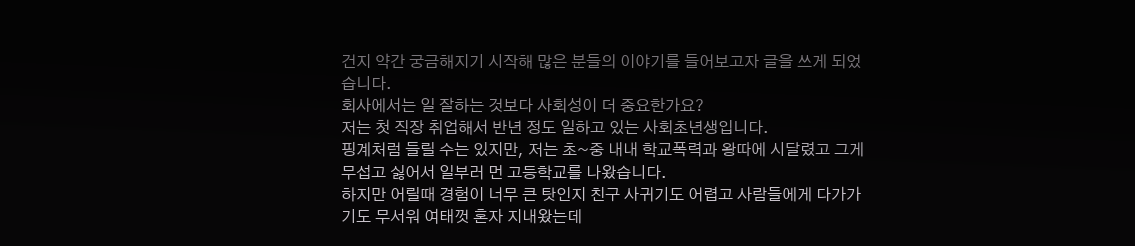건지 약간 궁금해지기 시작해 많은 분들의 이야기를 들어보고자 글을 쓰게 되었습니다.
회사에서는 일 잘하는 것보다 사회성이 더 중요한가요?
저는 첫 직장 취업해서 반년 정도 일하고 있는 사회초년생입니다.
핑계처럼 들릴 수는 있지만, 저는 초~중 내내 학교폭력과 왕따에 시달렸고 그게 무섭고 싫어서 일부러 먼 고등학교를 나왔습니다.
하지만 어릴때 경험이 너무 큰 탓인지 친구 사귀기도 어렵고 사람들에게 다가가기도 무서워 여태껏 혼자 지내왔는데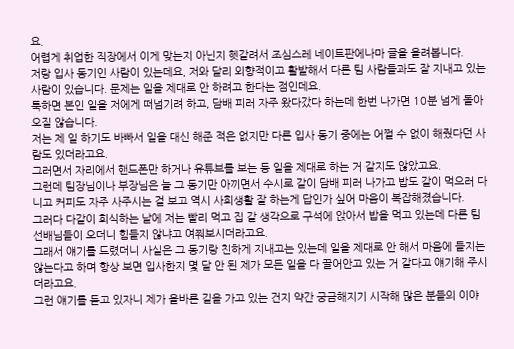요.
어렵게 취업한 직장에서 이게 맞는지 아닌지 헷갈려서 조심스레 네이트판에나마 글을 올려봅니다.
저랑 입사 동기인 사람이 있는데요, 저와 달리 외향적이고 활발해서 다른 팀 사람들과도 잘 지내고 있는 사람이 있습니다. 문제는 일을 제대로 안 하려고 한다는 점인데요.
툭하면 본인 일을 저에게 떠넘기려 하고, 담배 피러 자주 왔다갔다 하는데 한번 나가면 10분 넘게 돌아오질 않습니다.
저는 제 일 하기도 바빠서 일을 대신 해준 적은 없지만 다른 입사 동기 중에는 어쩔 수 없이 해줬다던 사람도 있더라고요.
그러면서 자리에서 핸드폰만 하거나 유튜브를 보는 등 일을 제대로 하는 거 같지도 않았고요.
그런데 팀장님이나 부장님은 늘 그 동기만 아끼면서 수시로 같이 담배 피러 나가고 밥도 같이 먹으러 다니고 커피도 자주 사주시는 걸 보고 역시 사회생활 잘 하는게 답인가 싶어 마음이 복잡해졌습니다.
그러다 다같이 회식하는 날에 저는 빨리 먹고 집 갈 생각으로 구석에 앉아서 밥을 먹고 있는데 다른 팀 선배님들이 오더니 힘들지 않냐고 여쭤보시더라고요.
그래서 얘기를 드렸더니 사실은 그 동기랑 친하게 지내고는 있는데 일을 제대로 안 해서 마음에 들지는 않는다고 하며 항상 보면 입사한지 몇 달 안 된 제가 모든 일을 다 끌어안고 있는 거 같다고 얘기해 주시더라고요.
그런 얘기를 듣고 있자니 제가 올바른 길을 가고 있는 건지 약간 궁금해지기 시작해 많은 분들의 이야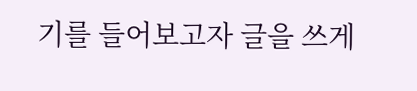기를 들어보고자 글을 쓰게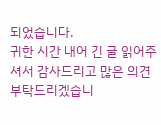되었습니다.
귀한 시간 내어 긴 글 읽어주셔서 감사드리고 많은 의견 부탁드리겠습니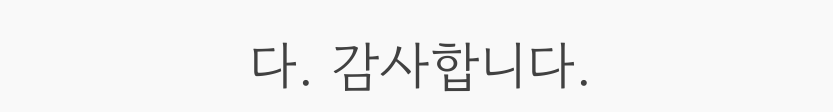다. 감사합니다.